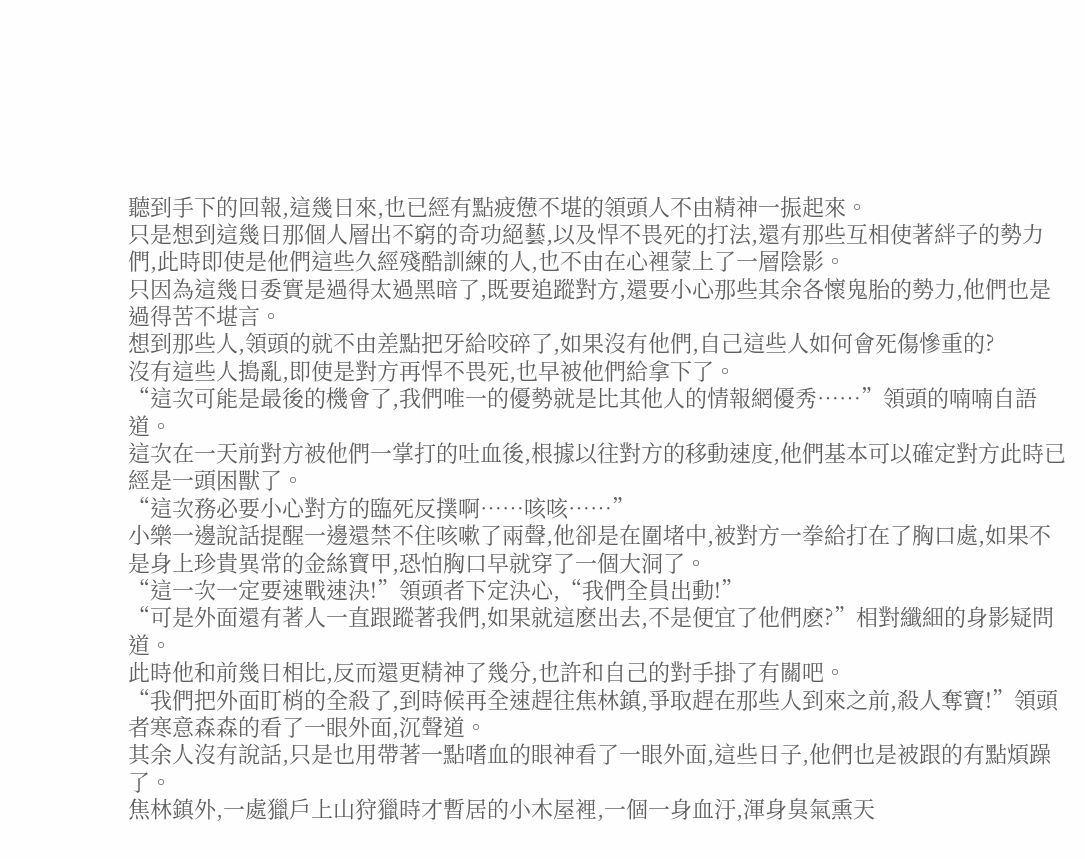聽到手下的回報,這幾日來,也已經有點疲憊不堪的領頭人不由精神一振起來。
只是想到這幾日那個人層出不窮的奇功絕藝,以及悍不畏死的打法,還有那些互相使著絆子的勢力們,此時即使是他們這些久經殘酷訓練的人,也不由在心裡蒙上了一層陰影。
只因為這幾日委實是過得太過黑暗了,既要追蹤對方,還要小心那些其余各懷鬼胎的勢力,他們也是過得苦不堪言。
想到那些人,領頭的就不由差點把牙給咬碎了,如果沒有他們,自己這些人如何會死傷慘重的?
沒有這些人搗亂,即使是對方再悍不畏死,也早被他們給拿下了。
“這次可能是最後的機會了,我們唯一的優勢就是比其他人的情報網優秀……”領頭的喃喃自語道。
這次在一天前對方被他們一掌打的吐血後,根據以往對方的移動速度,他們基本可以確定對方此時已經是一頭困獸了。
“這次務必要小心對方的臨死反撲啊……咳咳……”
小樂一邊說話提醒一邊還禁不住咳嗽了兩聲,他卻是在圍堵中,被對方一拳給打在了胸口處,如果不是身上珍貴異常的金絲寶甲,恐怕胸口早就穿了一個大洞了。
“這一次一定要速戰速決!”領頭者下定決心,“我們全員出動!”
“可是外面還有著人一直跟蹤著我們,如果就這麽出去,不是便宜了他們麽?”相對纖細的身影疑問道。
此時他和前幾日相比,反而還更精神了幾分,也許和自己的對手掛了有關吧。
“我們把外面盯梢的全殺了,到時候再全速趕往焦林鎮,爭取趕在那些人到來之前,殺人奪寶!”領頭者寒意森森的看了一眼外面,沉聲道。
其余人沒有說話,只是也用帶著一點嗜血的眼神看了一眼外面,這些日子,他們也是被跟的有點煩躁了。
焦林鎮外,一處獵戶上山狩獵時才暫居的小木屋裡,一個一身血汙,渾身臭氣熏天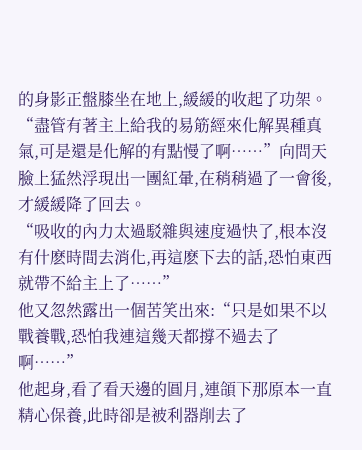的身影正盤膝坐在地上,緩緩的收起了功架。
“盡管有著主上給我的易筋經來化解異種真氣,可是還是化解的有點慢了啊……”向問天臉上猛然浮現出一團紅暈,在稍稍過了一會後,才緩緩降了回去。
“吸收的內力太過駁雜與速度過快了,根本沒有什麽時間去消化,再這麽下去的話,恐怕東西就帶不給主上了……”
他又忽然露出一個苦笑出來:“只是如果不以戰養戰,恐怕我連這幾天都撐不過去了啊……”
他起身,看了看天邊的圓月,連頜下那原本一直精心保養,此時卻是被利器削去了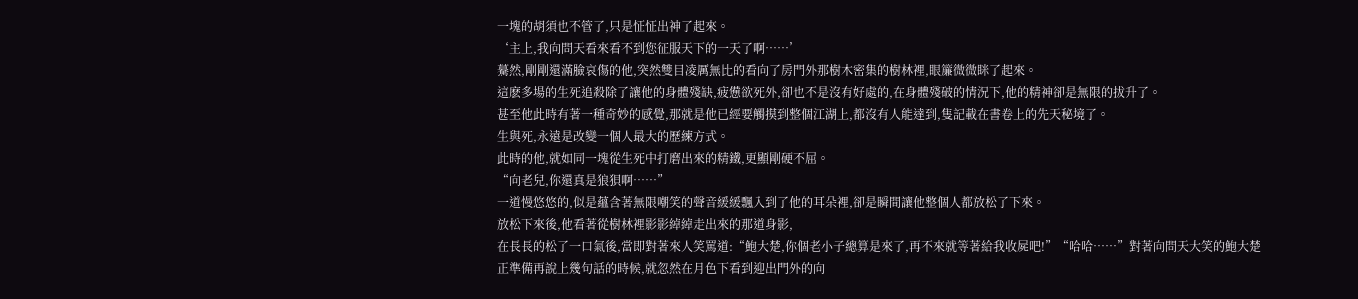一塊的胡須也不管了,只是怔怔出神了起來。
‘主上,我向問天看來看不到您征服天下的一天了啊……’
驀然,剛剛還滿臉哀傷的他,突然雙目凌厲無比的看向了房門外那樹木密集的樹林裡,眼簾微微眯了起來。
這麽多場的生死追殺除了讓他的身體殘缺,疲憊欲死外,卻也不是沒有好處的,在身體殘破的情況下,他的精神卻是無限的拔升了。
甚至他此時有著一種奇妙的感覺,那就是他已經要觸摸到整個江湖上,都沒有人能達到,隻記載在書卷上的先天秘境了。
生與死,永遠是改變一個人最大的歷練方式。
此時的他,就如同一塊從生死中打磨出來的精鐵,更顯剛硬不屈。
“向老兒,你還真是狼狽啊……”
一道慢悠悠的,似是蘊含著無限嘲笑的聲音緩緩飄入到了他的耳朵裡,卻是瞬間讓他整個人都放松了下來。
放松下來後,他看著從樹林裡影影綽綽走出來的那道身影,
在長長的松了一口氣後,當即對著來人笑罵道:“鮑大楚,你個老小子總算是來了,再不來就等著給我收屍吧!”“哈哈……”對著向問天大笑的鮑大楚正準備再說上幾句話的時候,就忽然在月色下看到迎出門外的向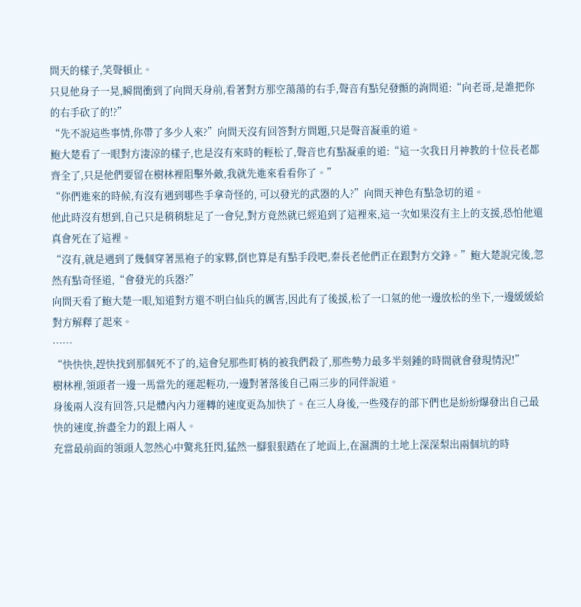問天的樣子,笑聲頓止。
只見他身子一晃,瞬間衝到了向問天身前,看著對方那空蕩蕩的右手,聲音有點兒發顫的詢問道:“向老哥,是誰把你的右手砍了的!?”
“先不說這些事情,你帶了多少人來?”向問天沒有回答對方問題,只是聲音凝重的道。
鮑大楚看了一眼對方淒涼的樣子,也是沒有來時的輕松了,聲音也有點凝重的道:“這一次我日月神教的十位長老都齊全了,只是他們要留在樹林裡阻擊外敵,我就先進來看看你了。”
“你們進來的時候,有沒有遇到哪些手拿奇怪的, 可以發光的武器的人?”向問天神色有點急切的道。
他此時沒有想到,自己只是稍稍駐足了一會兒,對方竟然就已經追到了這裡來,這一次如果沒有主上的支援,恐怕他還真會死在了這裡。
“沒有,就是遇到了幾個穿著黑袍子的家夥,倒也算是有點手段吧,秦長老他們正在跟對方交鋒。”鮑大楚說完後,忽然有點奇怪道,“會發光的兵器?”
向問天看了鮑大楚一眼,知道對方還不明白仙兵的厲害,因此有了後援,松了一口氣的他一邊放松的坐下,一邊緩緩給對方解釋了起來。
……
“快快快,趕快找到那個死不了的,這會兒那些盯梢的被我們殺了,那些勢力最多半刻鍾的時間就會發現情況!”
樹林裡,領頭者一邊一馬當先的運起輕功,一邊對著落後自己兩三步的同伴說道。
身後兩人沒有回答,只是體內內力運轉的速度更為加快了。在三人身後,一些殘存的部下們也是紛紛爆發出自己最快的速度,拚盡全力的跟上兩人。
充當最前面的領頭人忽然心中驚兆狂閃,猛然一腳狠狠踏在了地面上,在濕潤的土地上深深梨出兩個坑的時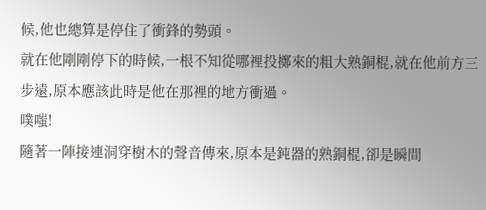候,他也總算是停住了衝鋒的勢頭。
就在他剛剛停下的時候,一根不知從哪裡投擲來的粗大熟銅棍,就在他前方三步遠,原本應該此時是他在那裡的地方衝過。
噗嗤!
隨著一陣接連洞穿樹木的聲音傳來,原本是鈍器的熟銅棍,卻是瞬間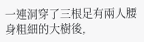一連洞穿了三根足有兩人腰身粗細的大樹後,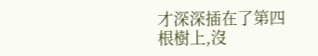才深深插在了第四根樹上,沒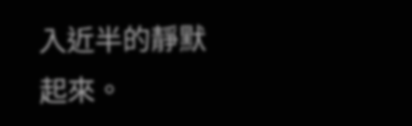入近半的靜默起來。